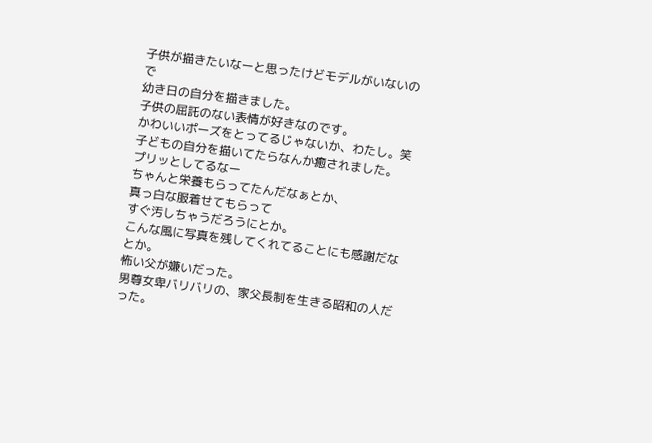子供が描きたいなーと思ったけどモデルがいないので
幼き日の自分を描きました。
子供の屈託のない表情が好きなのです。
かわいいポーズをとってるじゃないか、わたし。笑
子どもの自分を描いてたらなんか癒されました。
プリッとしてるなー
ちゃんと栄養もらってたんだなぁとか、
真っ白な服着せてもらって
すぐ汚しちゃうだろうにとか。
こんな風に写真を残してくれてることにも感謝だなとか。
怖い父が嫌いだった。
男尊女卑バリバリの、家父長制を生きる昭和の人だった。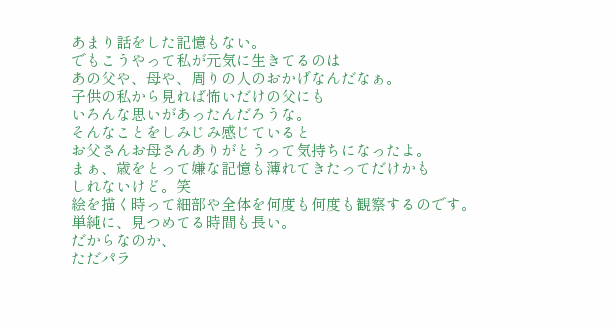あまり話をした記憶もない。
でもこうやって私が元気に生きてるのは
あの父や、母や、周りの人のおかげなんだなぁ。
子供の私から見れば怖いだけの父にも
いろんな思いがあったんだろうな。
そんなことをしみじみ感じていると
お父さんお母さんありがとうって気持ちになったよ。
まぁ、歳をとって嫌な記憶も薄れてきたってだけかも
しれないけど。笑
絵を描く時って細部や全体を何度も何度も観察するのです。
単純に、見つめてる時間も長い。
だからなのか、
ただパラ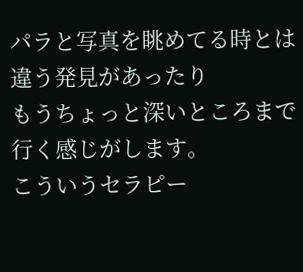パラと写真を眺めてる時とは違う発見があったり
もうちょっと深いところまで行く感じがします。
こういうセラピー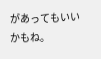があってもいいかもね。